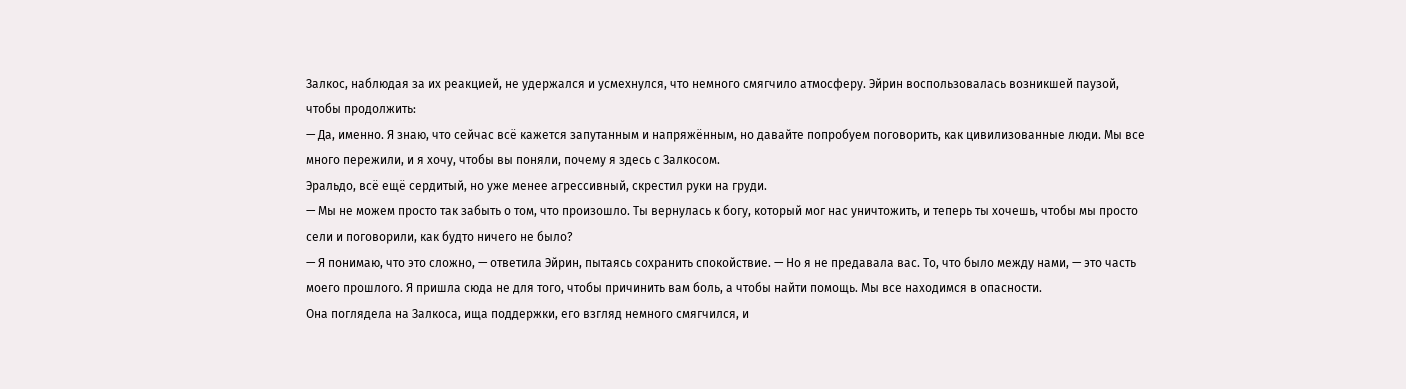Залкос, наблюдая за их реакцией, не удержался и усмехнулся, что немного смягчило атмосферу. Эйрин воспользовалась возникшей паузой, чтобы продолжить:
— Да, именно. Я знаю, что сейчас всё кажется запутанным и напряжённым, но давайте попробуем поговорить, как цивилизованные люди. Мы все много пережили, и я хочу, чтобы вы поняли, почему я здесь с Залкосом.
Эральдо, всё ещё сердитый, но уже менее агрессивный, скрестил руки на груди.
— Мы не можем просто так забыть о том, что произошло. Ты вернулась к богу, который мог нас уничтожить, и теперь ты хочешь, чтобы мы просто сели и поговорили, как будто ничего не было?
— Я понимаю, что это сложно, — ответила Эйрин, пытаясь сохранить спокойствие. — Но я не предавала вас. То, что было между нами, — это часть моего прошлого. Я пришла сюда не для того, чтобы причинить вам боль, а чтобы найти помощь. Мы все находимся в опасности.
Она поглядела на Залкоса, ища поддержки, его взгляд немного смягчился, и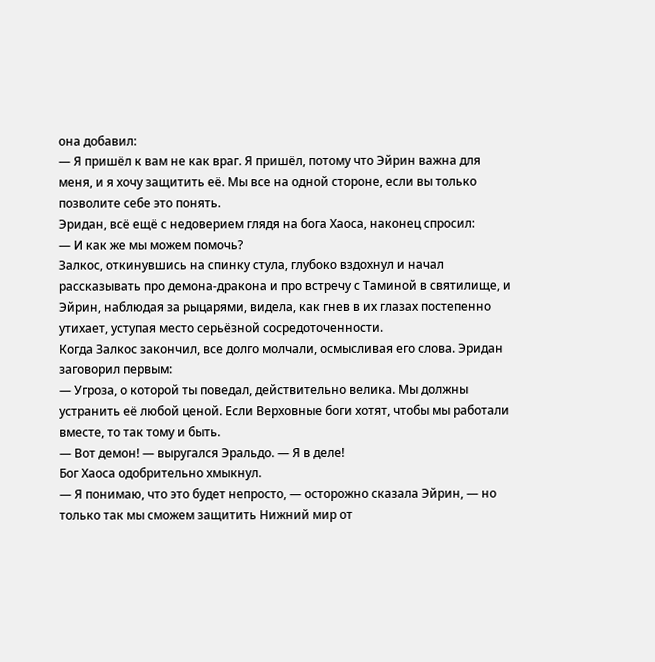она добавил:
— Я пришёл к вам не как враг. Я пришёл, потому что Эйрин важна для меня, и я хочу защитить её. Мы все на одной стороне, если вы только позволите себе это понять.
Эридан, всё ещё с недоверием глядя на бога Хаоса, наконец спросил:
— И как же мы можем помочь?
Залкос, откинувшись на спинку стула, глубоко вздохнул и начал рассказывать про демона-дракона и про встречу с Таминой в святилище, и Эйрин, наблюдая за рыцарями, видела, как гнев в их глазах постепенно утихает, уступая место серьёзной сосредоточенности.
Когда Залкос закончил, все долго молчали, осмысливая его слова. Эридан заговорил первым:
— Угроза, о которой ты поведал, действительно велика. Мы должны устранить её любой ценой. Если Верховные боги хотят, чтобы мы работали вместе, то так тому и быть.
— Вот демон! — выругался Эральдо. — Я в деле!
Бог Хаоса одобрительно хмыкнул.
— Я понимаю, что это будет непросто, — осторожно сказала Эйрин, — но только так мы сможем защитить Нижний мир от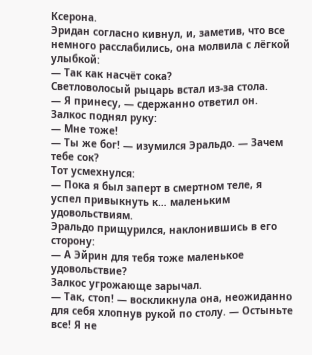Ксерона.
Эридан согласно кивнул, и, заметив, что все немного расслабились, она молвила с лёгкой улыбкой:
— Так как насчёт сока?
Светловолосый рыцарь встал из-за стола.
— Я принесу, — сдержанно ответил он.
Залкос поднял руку:
— Мне тоже!
— Ты же бог! — изумился Эральдо. — Зачем тебе сок?
Тот усмехнулся:
— Пока я был заперт в смертном теле, я успел привыкнуть к… маленьким удовольствиям.
Эральдо прищурился, наклонившись в его сторону:
— А Эйрин для тебя тоже маленькое удовольствие?
Залкос угрожающе зарычал.
— Так, стоп! — воскликнула она, неожиданно для себя хлопнув рукой по столу. — Остыньте все! Я не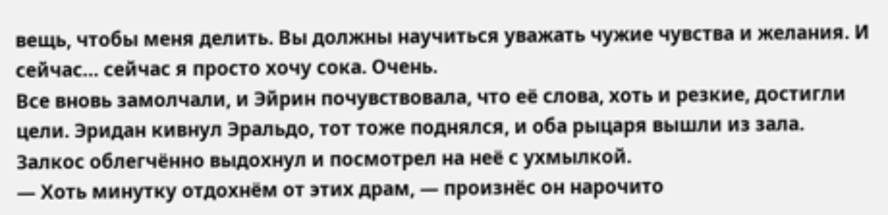вещь, чтобы меня делить. Вы должны научиться уважать чужие чувства и желания. И сейчас… сейчас я просто хочу сока. Очень.
Все вновь замолчали, и Эйрин почувствовала, что её слова, хоть и резкие, достигли цели. Эридан кивнул Эральдо, тот тоже поднялся, и оба рыцаря вышли из зала.
Залкос облегчённо выдохнул и посмотрел на неё с ухмылкой.
— Хоть минутку отдохнём от этих драм, — произнёс он нарочито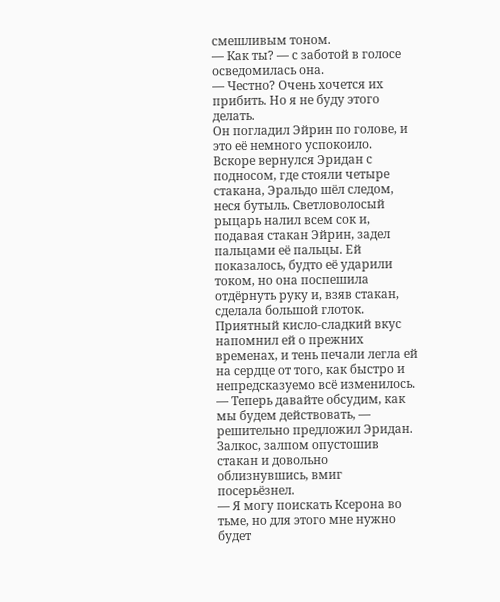смешливым тоном.
— Как ты? — с заботой в голосе осведомилась она.
— Честно? Очень хочется их прибить. Но я не буду этого делать.
Он погладил Эйрин по голове, и это её немного успокоило.
Вскоре вернулся Эридан с подносом, где стояли четыре стакана, Эральдо шёл следом, неся бутыль. Светловолосый рыцарь налил всем сок и, подавая стакан Эйрин, задел пальцами её пальцы. Ей показалось, будто её ударили током, но она поспешила отдёрнуть руку и, взяв стакан, сделала большой глоток. Приятный кисло-сладкий вкус напомнил ей о прежних временах, и тень печали легла ей на сердце от того, как быстро и непредсказуемо всё изменилось.
— Теперь давайте обсудим, как мы будем действовать, — решительно предложил Эридан.
Залкос, залпом опустошив стакан и довольно облизнувшись, вмиг посерьёзнел.
— Я могу поискать Ксерона во тьме, но для этого мне нужно будет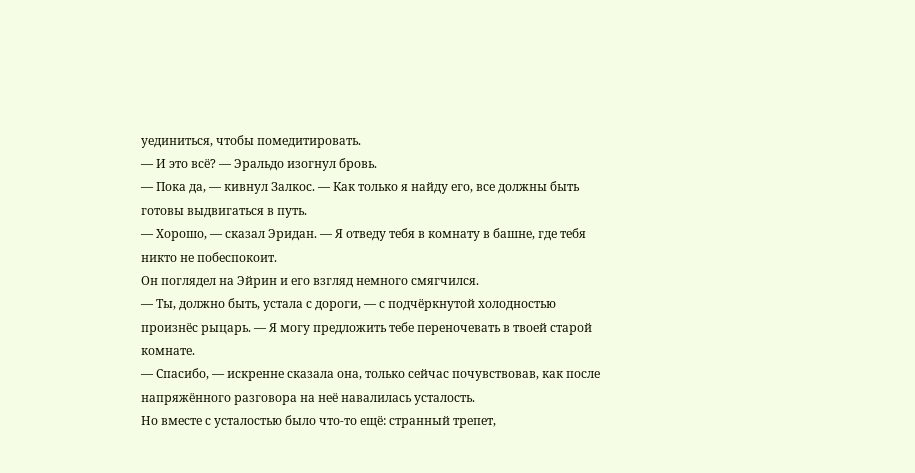уединиться, чтобы помедитировать.
— И это всё? — Эральдо изогнул бровь.
— Пока да, — кивнул Залкос. — Как только я найду его, все должны быть готовы выдвигаться в путь.
— Хорошо, — сказал Эридан. — Я отведу тебя в комнату в башне, где тебя никто не побеспокоит.
Он поглядел на Эйрин и его взгляд немного смягчился.
— Ты, должно быть, устала с дороги, — с подчёркнутой холодностью произнёс рыцарь. — Я могу предложить тебе переночевать в твоей старой комнате.
— Спасибо, — искренне сказала она, только сейчас почувствовав, как после напряжённого разговора на неё навалилась усталость.
Но вместе с усталостью было что-то ещё: странный трепет,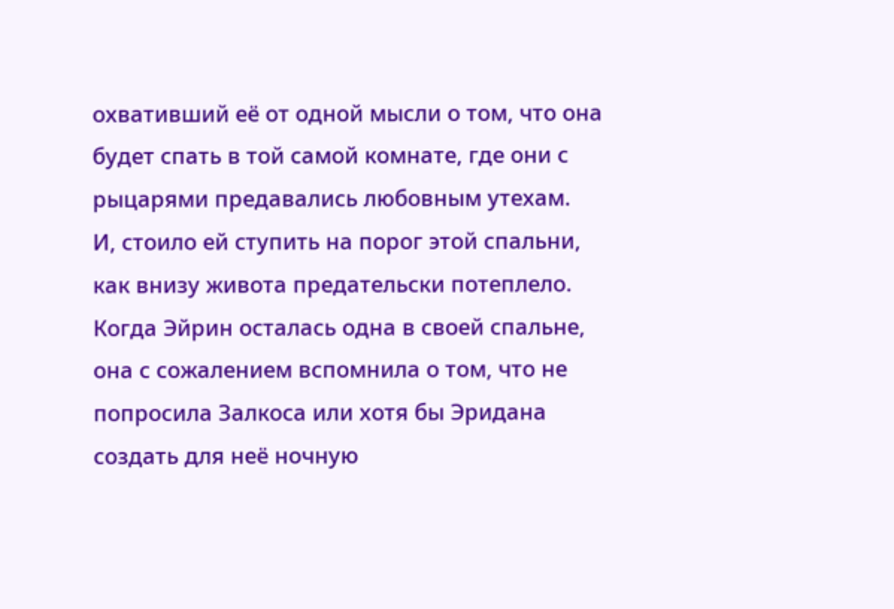охвативший её от одной мысли о том, что она будет спать в той самой комнате, где они с рыцарями предавались любовным утехам.
И, стоило ей ступить на порог этой спальни, как внизу живота предательски потеплело.
Когда Эйрин осталась одна в своей спальне, она с сожалением вспомнила о том, что не попросила Залкоса или хотя бы Эридана создать для неё ночную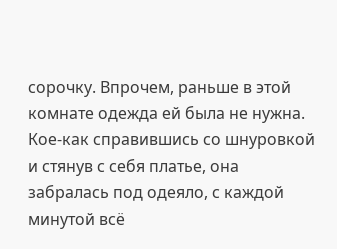сорочку. Впрочем, раньше в этой комнате одежда ей была не нужна.
Кое-как справившись со шнуровкой и стянув с себя платье, она забралась под одеяло, с каждой минутой всё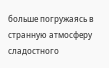больше погружаясь в странную атмосферу сладостного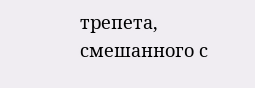трепета, смешанного с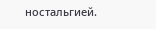ностальгией.